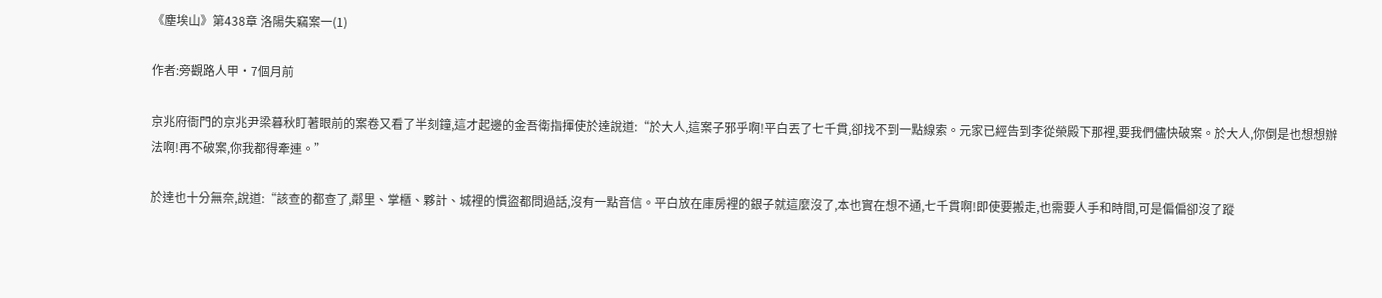《塵埃山》第438章 洛陽失竊案一(1)

作者:旁觀路人甲·7個月前

京兆府衙門的京兆尹梁暮秋盯著眼前的案卷又看了半刻鐘,這才起邊的金吾衛指揮使於達說道:“於大人,這案子邪乎啊!平白丟了七千貫,卻找不到一點線索。元家已經告到李從榮殿下那裡,要我們儘快破案。於大人,你倒是也想想辦法啊!再不破案,你我都得牽連。”

於達也十分無奈,說道:“該查的都查了,鄰里、掌櫃、夥計、城裡的慣盜都問過話,沒有一點音信。平白放在庫房裡的銀子就這麼沒了,本也實在想不通,七千貫啊!即使要搬走,也需要人手和時間,可是偏偏卻沒了蹤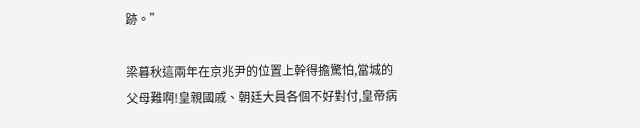跡。”

梁暮秋這兩年在京兆尹的位置上幹得擔驚怕,當城的父母難啊!皇親國戚、朝廷大員各個不好對付,皇帝病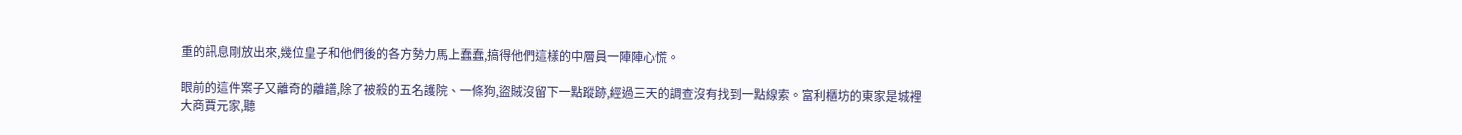重的訊息剛放出來,幾位皇子和他們後的各方勢力馬上蠢蠢,搞得他們這樣的中層員一陣陣心慌。

眼前的這件案子又離奇的離譜,除了被殺的五名護院、一條狗,盜賊沒留下一點蹤跡,經過三天的調查沒有找到一點線索。富利櫃坊的東家是城裡大商賈元家,聽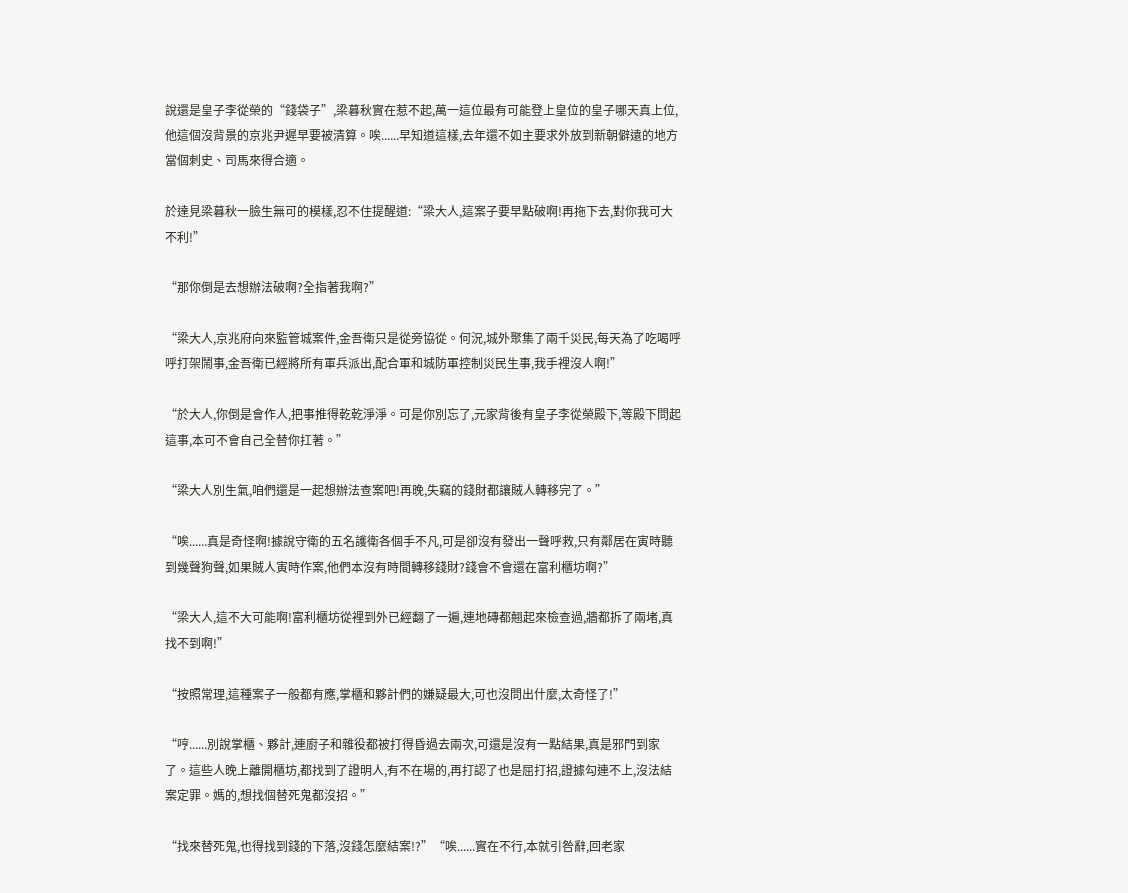說還是皇子李從榮的“錢袋子”,梁暮秋實在惹不起,萬一這位最有可能登上皇位的皇子哪天真上位,他這個沒背景的京兆尹遲早要被清算。唉......早知道這樣,去年還不如主要求外放到新朝僻遠的地方當個刺史、司馬來得合適。

於達見梁暮秋一臉生無可的模樣,忍不住提醒道:“梁大人,這案子要早點破啊!再拖下去,對你我可大不利!”

“那你倒是去想辦法破啊?全指著我啊?”

“梁大人,京兆府向來監管城案件,金吾衛只是從旁協從。何況,城外聚集了兩千災民,每天為了吃喝呼呼打架鬧事,金吾衛已經將所有軍兵派出,配合軍和城防軍控制災民生事,我手裡沒人啊!”

“於大人,你倒是會作人,把事推得乾乾淨淨。可是你別忘了,元家背後有皇子李從榮殿下,等殿下問起這事,本可不會自己全替你扛著。”

“梁大人別生氣,咱們還是一起想辦法查案吧!再晚,失竊的錢財都讓賊人轉移完了。”

“唉......真是奇怪啊!據說守衛的五名護衛各個手不凡,可是卻沒有發出一聲呼救,只有鄰居在寅時聽到幾聲狗聲,如果賊人寅時作案,他們本沒有時間轉移錢財?錢會不會還在富利櫃坊啊?”

“梁大人,這不大可能啊!富利櫃坊從裡到外已經翻了一遍,連地磚都翹起來檢查過,牆都拆了兩堵,真找不到啊!”

“按照常理,這種案子一般都有應,掌櫃和夥計們的嫌疑最大,可也沒問出什麼,太奇怪了!”

“哼......別說掌櫃、夥計,連廚子和雜役都被打得昏過去兩次,可還是沒有一點結果,真是邪門到家了。這些人晚上離開櫃坊,都找到了證明人,有不在場的,再打認了也是屈打招,證據勾連不上,沒法結案定罪。媽的,想找個替死鬼都沒招。”

“找來替死鬼,也得找到錢的下落,沒錢怎麼結案!?”“唉......實在不行,本就引咎辭,回老家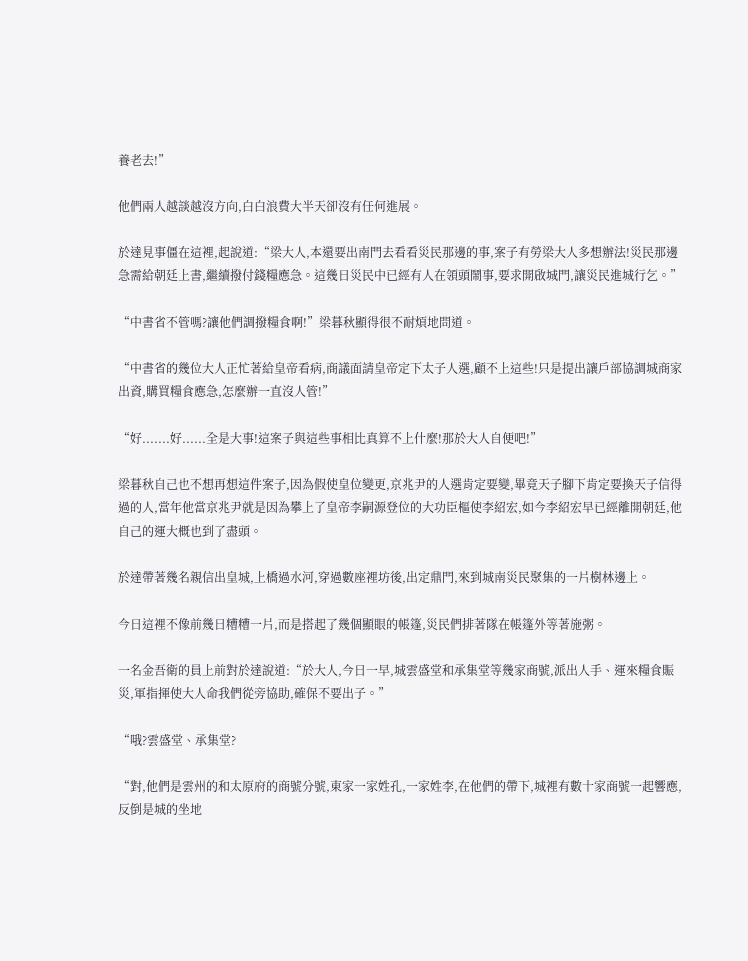養老去!”

他們兩人越談越沒方向,白白浪費大半天卻沒有任何進展。

於達見事僵在這裡,起說道:“梁大人,本還要出南門去看看災民那邊的事,案子有勞梁大人多想辦法!災民那邊急需給朝廷上書,繼續撥付錢糧應急。這幾日災民中已經有人在領頭鬧事,要求開啟城門,讓災民進城行乞。”

“中書省不管嗎?讓他們調撥糧食啊!”梁暮秋顯得很不耐煩地問道。

“中書省的幾位大人正忙著給皇帝看病,商議面請皇帝定下太子人選,顧不上這些!只是提出讓戶部協調城商家出資,購買糧食應急,怎麼辦一直沒人管!”

“好.......好......全是大事!這案子與這些事相比真算不上什麼!那於大人自便吧!”

梁暮秋自己也不想再想這件案子,因為假使皇位變更,京兆尹的人選肯定要變,畢竟天子腳下肯定要換天子信得過的人,當年他當京兆尹就是因為攀上了皇帝李嗣源登位的大功臣樞使李紹宏,如今李紹宏早已經離開朝廷,他自己的運大概也到了盡頭。

於達帶著幾名親信出皇城,上橋過水河,穿過數座裡坊後,出定鼎門,來到城南災民聚集的一片樹林邊上。

今日這裡不像前幾日糟糟一片,而是搭起了幾個顯眼的帳篷,災民們排著隊在帳篷外等著施粥。

一名金吾衛的員上前對於達說道:“於大人,今日一早,城雲盛堂和承集堂等幾家商號,派出人手、運來糧食賑災,軍指揮使大人命我們從旁協助,確保不要出子。”

“哦?雲盛堂、承集堂?

“對,他們是雲州的和太原府的商號分號,東家一家姓孔,一家姓李,在他們的帶下,城裡有數十家商號一起響應,反倒是城的坐地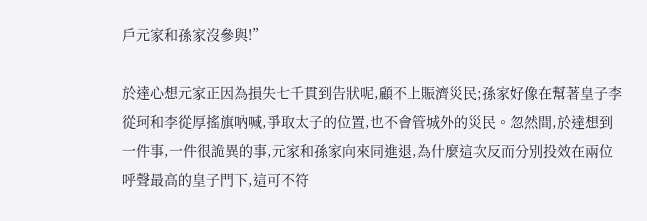戶元家和孫家沒參與!”

於達心想元家正因為損失七千貫到告狀呢,顧不上賑濟災民;孫家好像在幫著皇子李從珂和李從厚搖旗吶喊,爭取太子的位置,也不會管城外的災民。忽然間,於達想到一件事,一件很詭異的事,元家和孫家向來同進退,為什麼這次反而分別投效在兩位呼聲最高的皇子門下,這可不符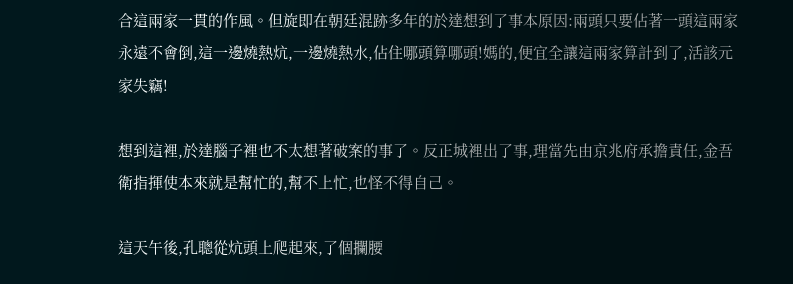合這兩家一貫的作風。但旋即在朝廷混跡多年的於達想到了事本原因:兩頭只要佔著一頭這兩家永遠不會倒,這一邊燒熱炕,一邊燒熱水,佔住哪頭算哪頭!媽的,便宜全讓這兩家算計到了,活該元家失竊!

想到這裡,於達腦子裡也不太想著破案的事了。反正城裡出了事,理當先由京兆府承擔責任,金吾衛指揮使本來就是幫忙的,幫不上忙,也怪不得自己。

這天午後,孔聰從炕頭上爬起來,了個攔腰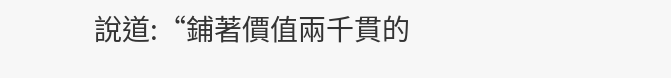說道:“鋪著價值兩千貫的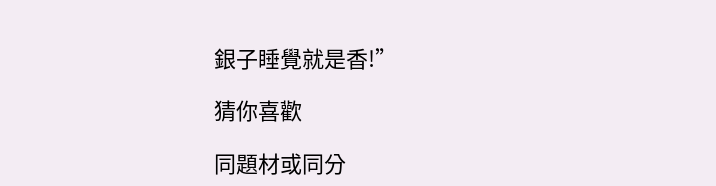銀子睡覺就是香!”

猜你喜歡

同題材或同分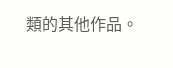類的其他作品。